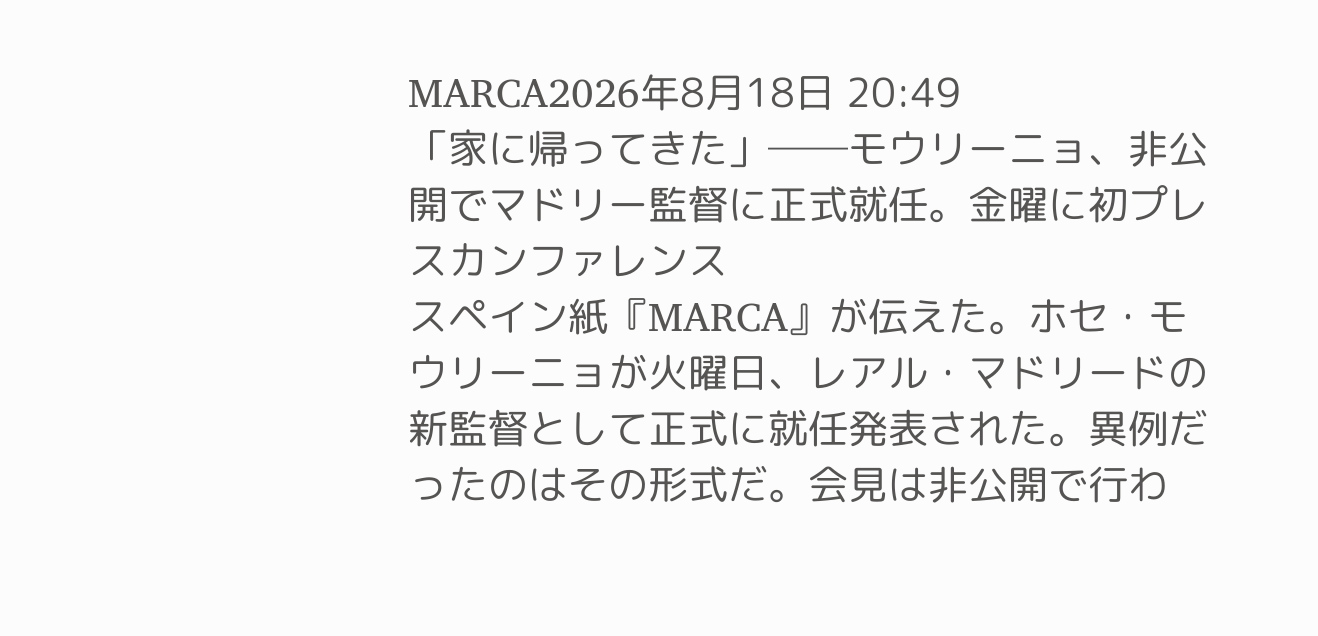MARCA2026年8月18日 20:49
「家に帰ってきた」──モウリーニョ、非公開でマドリー監督に正式就任。金曜に初プレスカンファレンス
スペイン紙『MARCA』が伝えた。ホセ・モウリーニョが火曜日、レアル・マドリードの新監督として正式に就任発表された。異例だったのはその形式だ。会見は非公開で行わ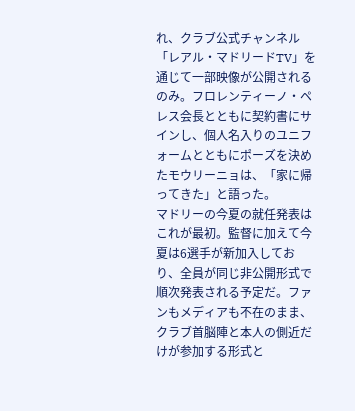れ、クラブ公式チャンネル「レアル・マドリードTV」を通じて一部映像が公開されるのみ。フロレンティーノ・ペレス会長とともに契約書にサインし、個人名入りのユニフォームとともにポーズを決めたモウリーニョは、「家に帰ってきた」と語った。
マドリーの今夏の就任発表はこれが最初。監督に加えて今夏は6選手が新加入しており、全員が同じ非公開形式で順次発表される予定だ。ファンもメディアも不在のまま、クラブ首脳陣と本人の側近だけが参加する形式と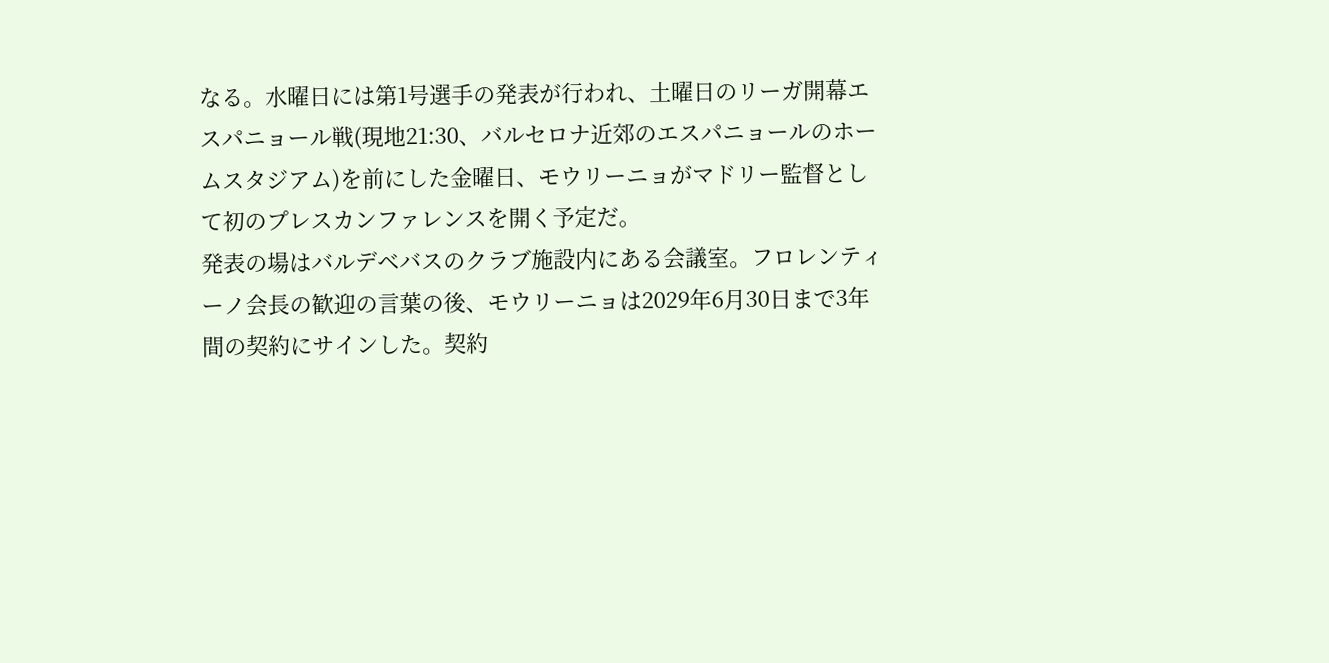なる。水曜日には第1号選手の発表が行われ、土曜日のリーガ開幕エスパニョール戦(現地21:30、バルセロナ近郊のエスパニョールのホームスタジアム)を前にした金曜日、モウリーニョがマドリー監督として初のプレスカンファレンスを開く予定だ。
発表の場はバルデベバスのクラブ施設内にある会議室。フロレンティーノ会長の歓迎の言葉の後、モウリーニョは2029年6月30日まで3年間の契約にサインした。契約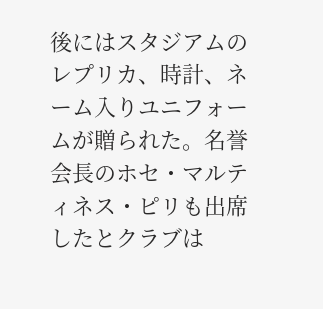後にはスタジアムのレプリカ、時計、ネーム入りユニフォームが贈られた。名誉会長のホセ・マルティネス・ピリも出席したとクラブは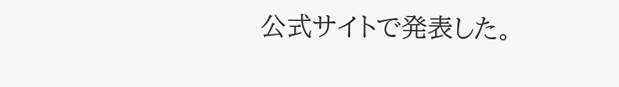公式サイトで発表した。